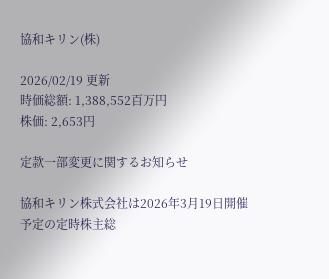協和キリン(株)

2026/02/19 更新
時価総額: 1,388,552百万円
株価: 2,653円

定款一部変更に関するお知らせ

協和キリン株式会社は2026年3月19日開催予定の定時株主総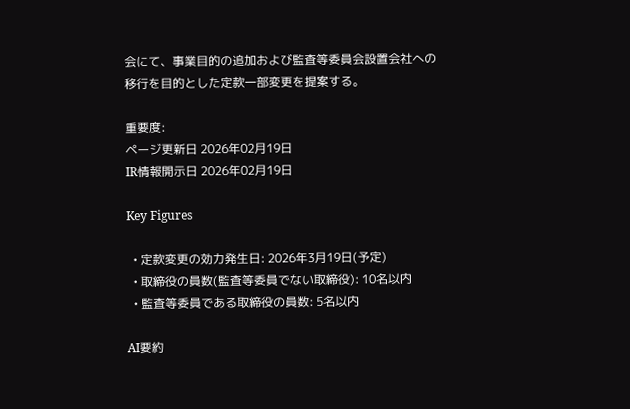会にて、事業目的の追加および監査等委員会設置会社への移行を目的とした定款一部変更を提案する。

重要度:
ページ更新日 2026年02月19日
IR情報開示日 2026年02月19日

Key Figures

  • 定款変更の効力発生日: 2026年3月19日(予定)
  • 取締役の員数(監査等委員でない取締役): 10名以内
  • 監査等委員である取締役の員数: 5名以内

AI要約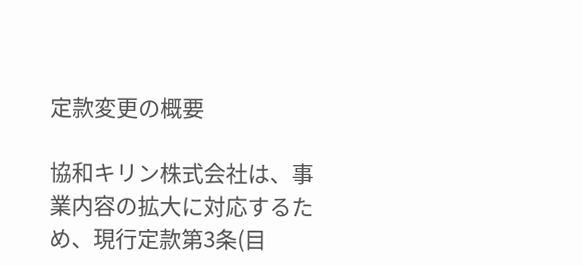定款変更の概要

協和キリン株式会社は、事業内容の拡大に対応するため、現行定款第3条(目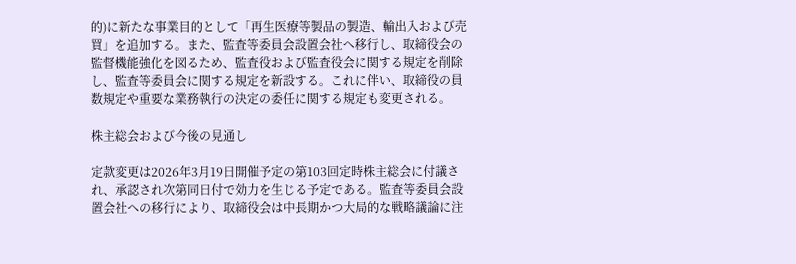的)に新たな事業目的として「再生医療等製品の製造、輸出入および売買」を追加する。また、監査等委員会設置会社へ移行し、取締役会の監督機能強化を図るため、監査役および監査役会に関する規定を削除し、監査等委員会に関する規定を新設する。これに伴い、取締役の員数規定や重要な業務執行の決定の委任に関する規定も変更される。

株主総会および今後の見通し

定款変更は2026年3月19日開催予定の第103回定時株主総会に付議され、承認され次第同日付で効力を生じる予定である。監査等委員会設置会社への移行により、取締役会は中長期かつ大局的な戦略議論に注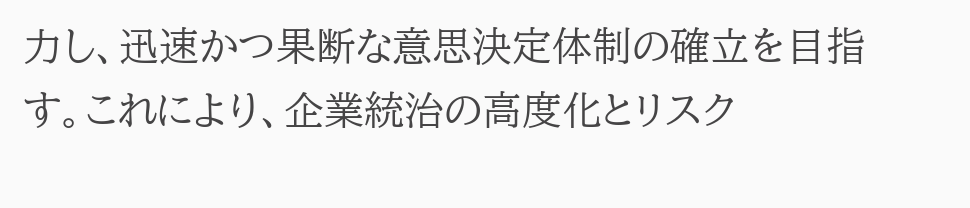力し、迅速かつ果断な意思決定体制の確立を目指す。これにより、企業統治の高度化とリスク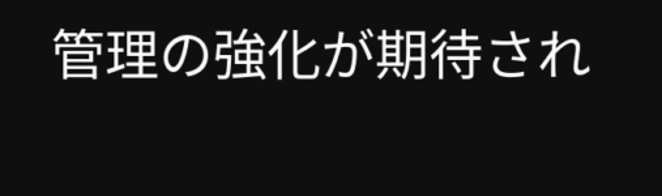管理の強化が期待され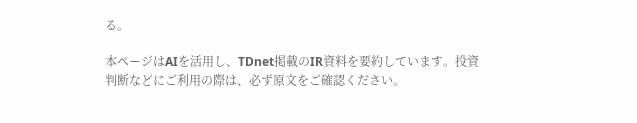る。

本ページはAIを活用し、TDnet掲載のIR資料を要約しています。投資判断などにご利用の際は、必ず原文をご確認ください。